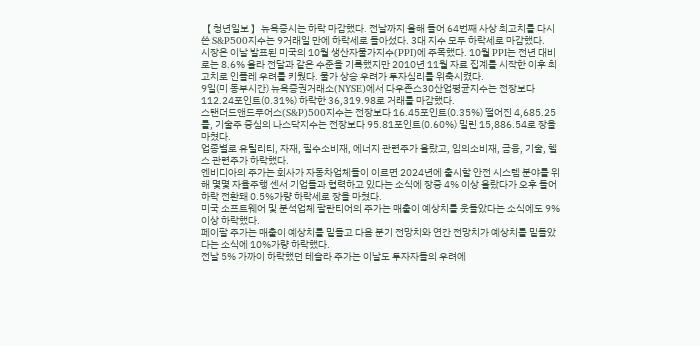【 청년일보 】뉴욕증시는 하락 마감했다. 전날까지 올해 들어 64번째 사상 최고치를 다시쓴 S&P500지수는 9거래일 만에 하락세로 돌아섰다. 3대 지수 모두 하락세로 마감했다.
시장은 이날 발표된 미국의 10월 생산자물가지수(PPI)에 주목했다. 10월 PPI는 전년 대비로는 8.6% 올라 전달과 같은 수준을 기록했지만 2010년 11월 자료 집계를 시작한 이후 최고치로 인플레 우려를 키웠다. 물가 상승 우려가 투자심리를 위축시켰다.
9일(미 동부시간) 뉴욕증권거래소(NYSE)에서 다우존스30산업평균지수는 전장보다 112.24포인트(0.31%) 하락한 36,319.98로 거래를 마감했다.
스탠더드앤드푸어스(S&P)500지수는 전장보다 16.45포인트(0.35%) 떨어진 4,685.25를, 기술주 중심의 나스닥지수는 전장보다 95.81포인트(0.60%) 밀린 15,886.54로 장을 마쳤다.
업종별로 유틸리티, 자재, 필수소비재, 에너지 관련주가 올랐고, 임의소비재, 금융, 기술, 헬스 관련주가 하락했다.
엔비디아의 주가는 회사가 자동차업체들이 이르면 2024년에 출시할 안전 시스템 분야를 위해 몇몇 자율주행 센서 기업들과 협력하고 있다는 소식에 장중 4% 이상 올랐다가 오후 들어 하락 전환돼 0.5%가량 하락세로 장을 마쳤다.
미국 소프트웨어 및 분석업체 팔란티어의 주가는 매출이 예상치를 웃돌았다는 소식에도 9% 이상 하락했다.
페이팔 주가는 매출이 예상치를 밑돌고 다음 분기 전망치와 연간 전망치가 예상치를 밑돌았다는 소식에 10%가량 하락했다.
전날 5% 가까이 하락했던 테슬라 주가는 이날도 투자자들의 우려에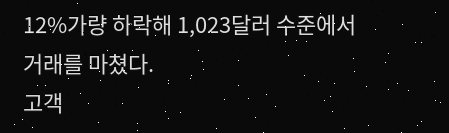12%가량 하락해 1,023달러 수준에서 거래를 마쳤다.
고객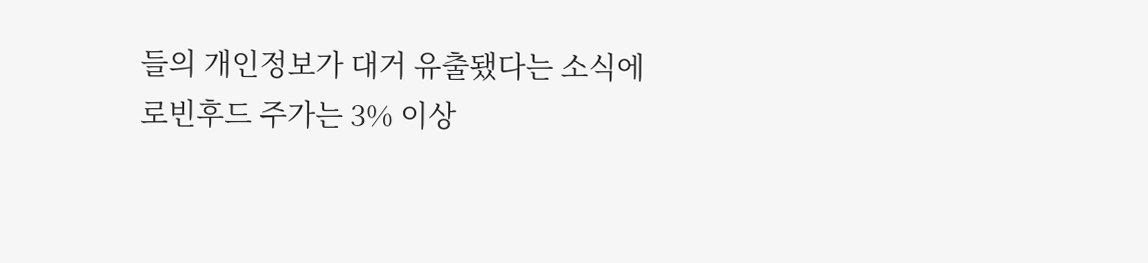들의 개인정보가 대거 유출됐다는 소식에 로빈후드 주가는 3% 이상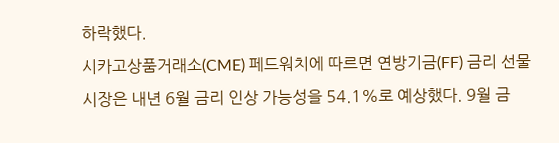하락했다.
시카고상품거래소(CME) 페드워치에 따르면 연방기금(FF) 금리 선물 시장은 내년 6월 금리 인상 가능성을 54.1%로 예상했다. 9월 금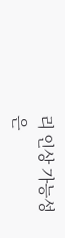리 인상 가능성은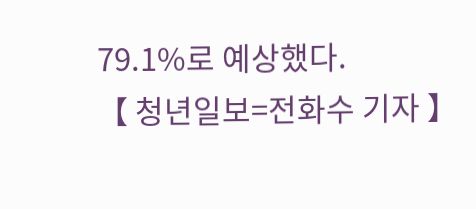79.1%로 예상했다.
【 청년일보=전화수 기자 】